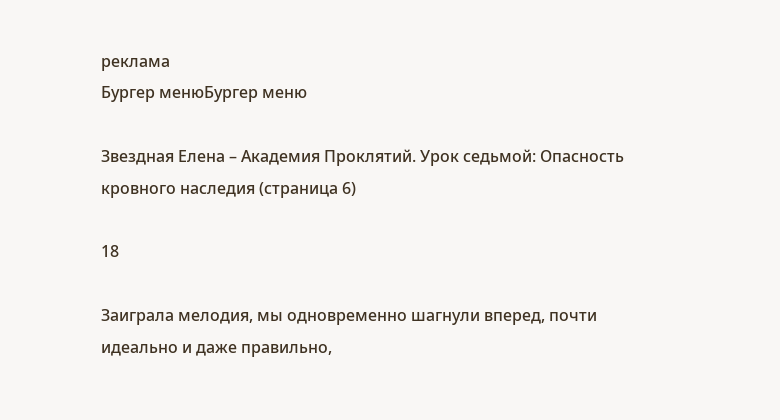реклама
Бургер менюБургер меню

Звездная Елена – Академия Проклятий. Урок седьмой: Опасность кровного наследия (страница 6)

18

Заиграла мелодия, мы одновременно шагнули вперед, почти идеально и даже правильно,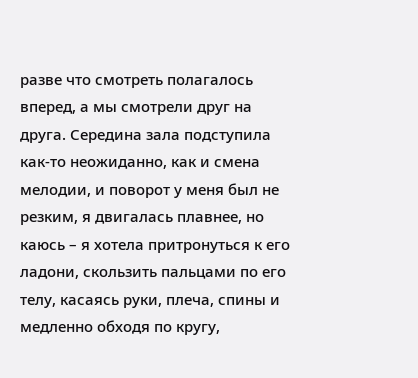разве что смотреть полагалось вперед, а мы смотрели друг на друга. Середина зала подступила как-то неожиданно, как и смена мелодии, и поворот у меня был не резким, я двигалась плавнее, но каюсь – я хотела притронуться к его ладони, скользить пальцами по его телу, касаясь руки, плеча, спины и медленно обходя по кругу,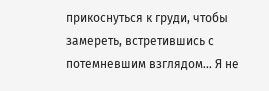прикоснуться к груди, чтобы замереть, встретившись с потемневшим взглядом… Я не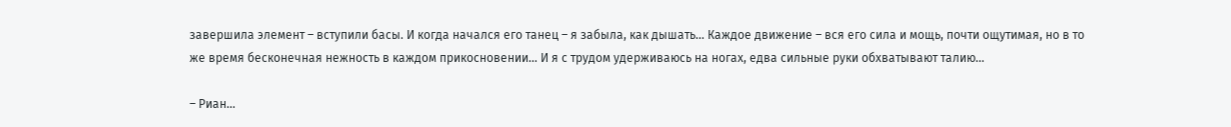завершила элемент – вступили басы. И когда начался его танец – я забыла, как дышать… Каждое движение – вся его сила и мощь, почти ощутимая, но в то же время бесконечная нежность в каждом прикосновении… И я с трудом удерживаюсь на ногах, едва сильные руки обхватывают талию…

– Риан…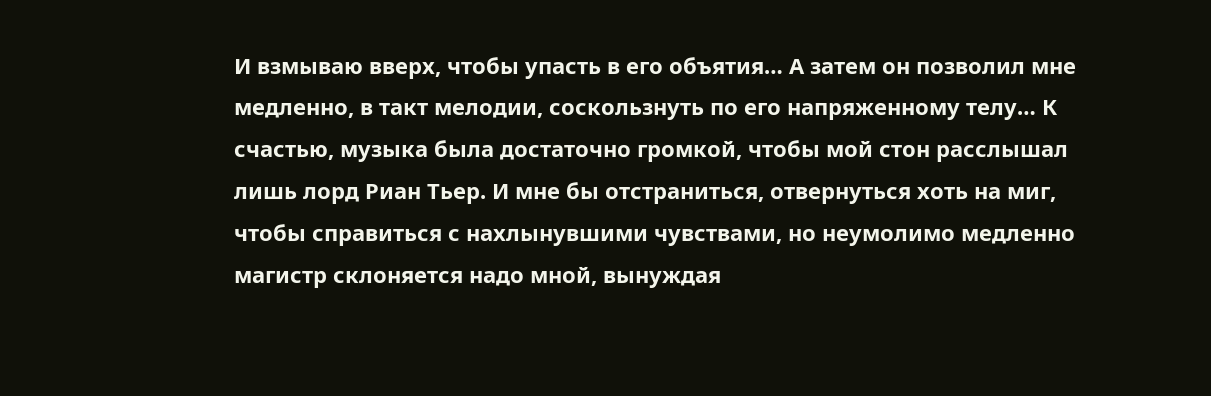И взмываю вверх, чтобы упасть в его объятия… А затем он позволил мне медленно, в такт мелодии, соскользнуть по его напряженному телу… К счастью, музыка была достаточно громкой, чтобы мой стон расслышал лишь лорд Риан Тьер. И мне бы отстраниться, отвернуться хоть на миг, чтобы справиться с нахлынувшими чувствами, но неумолимо медленно магистр склоняется надо мной, вынуждая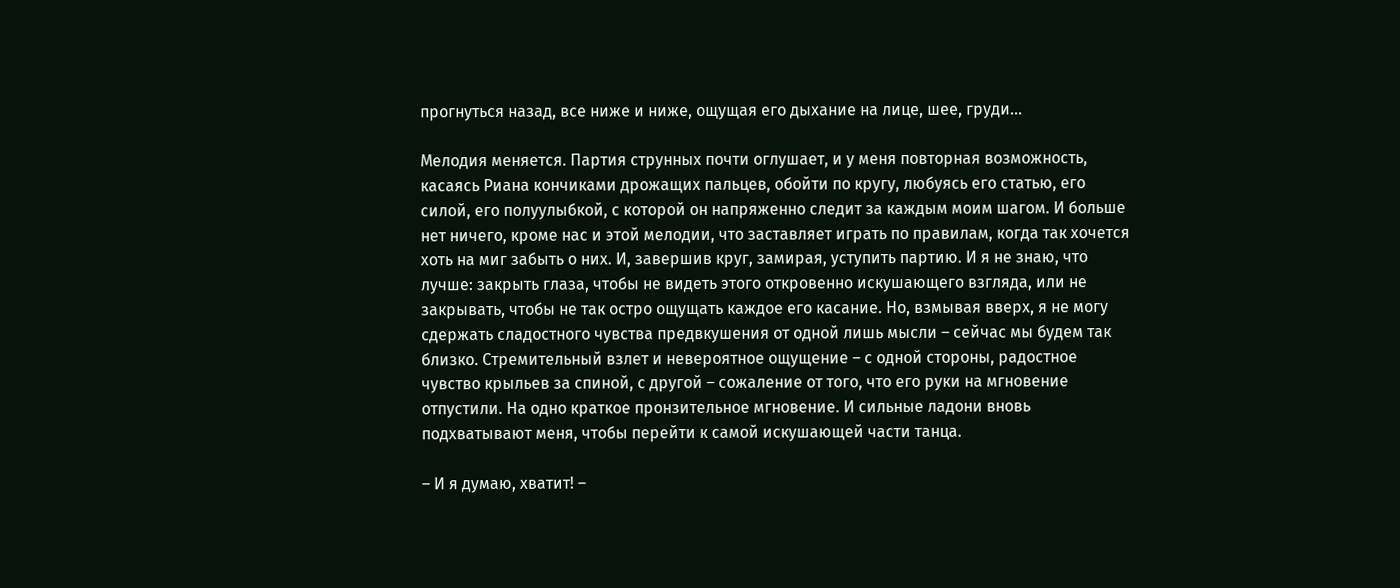прогнуться назад, все ниже и ниже, ощущая его дыхание на лице, шее, груди…

Мелодия меняется. Партия струнных почти оглушает, и у меня повторная возможность, касаясь Риана кончиками дрожащих пальцев, обойти по кругу, любуясь его статью, его силой, его полуулыбкой, с которой он напряженно следит за каждым моим шагом. И больше нет ничего, кроме нас и этой мелодии, что заставляет играть по правилам, когда так хочется хоть на миг забыть о них. И, завершив круг, замирая, уступить партию. И я не знаю, что лучше: закрыть глаза, чтобы не видеть этого откровенно искушающего взгляда, или не закрывать, чтобы не так остро ощущать каждое его касание. Но, взмывая вверх, я не могу сдержать сладостного чувства предвкушения от одной лишь мысли – сейчас мы будем так близко. Стремительный взлет и невероятное ощущение – с одной стороны, радостное чувство крыльев за спиной, с другой – сожаление от того, что его руки на мгновение отпустили. На одно краткое пронзительное мгновение. И сильные ладони вновь подхватывают меня, чтобы перейти к самой искушающей части танца.

– И я думаю, хватит! –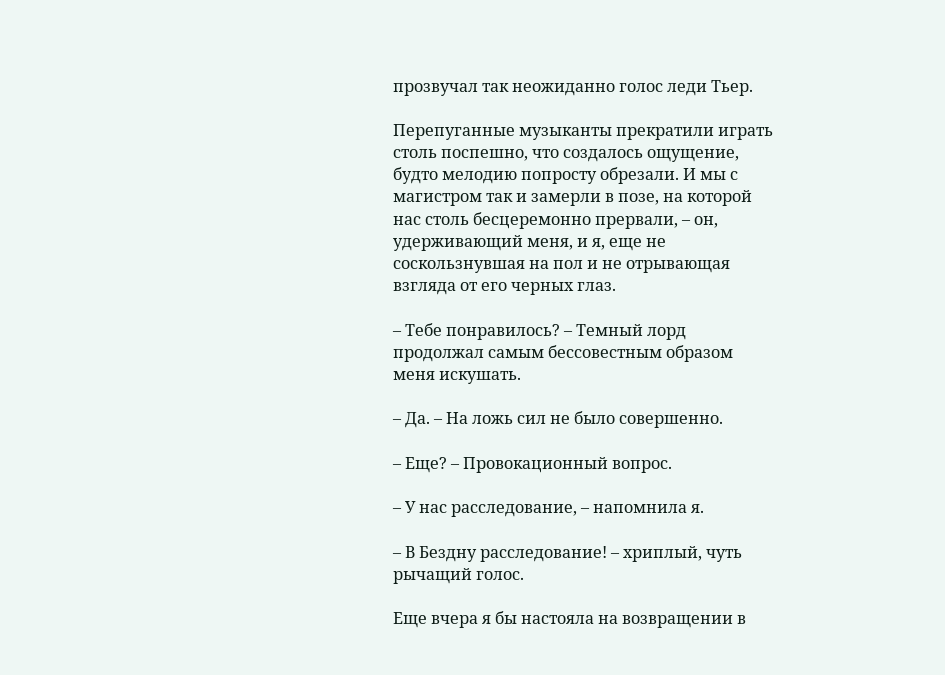прозвучал так неожиданно голос леди Тьер.

Перепуганные музыканты прекратили играть столь поспешно, что создалось ощущение, будто мелодию попросту обрезали. И мы с магистром так и замерли в позе, на которой нас столь бесцеремонно прервали, – он, удерживающий меня, и я, еще не соскользнувшая на пол и не отрывающая взгляда от его черных глаз.

– Тебе понравилось? – Темный лорд продолжал самым бессовестным образом меня искушать.

– Да. – На ложь сил не было совершенно.

– Еще? – Провокационный вопрос.

– У нас расследование, – напомнила я.

– В Бездну расследование! – хриплый, чуть рычащий голос.

Еще вчера я бы настояла на возвращении в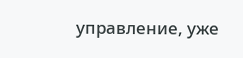управление, уже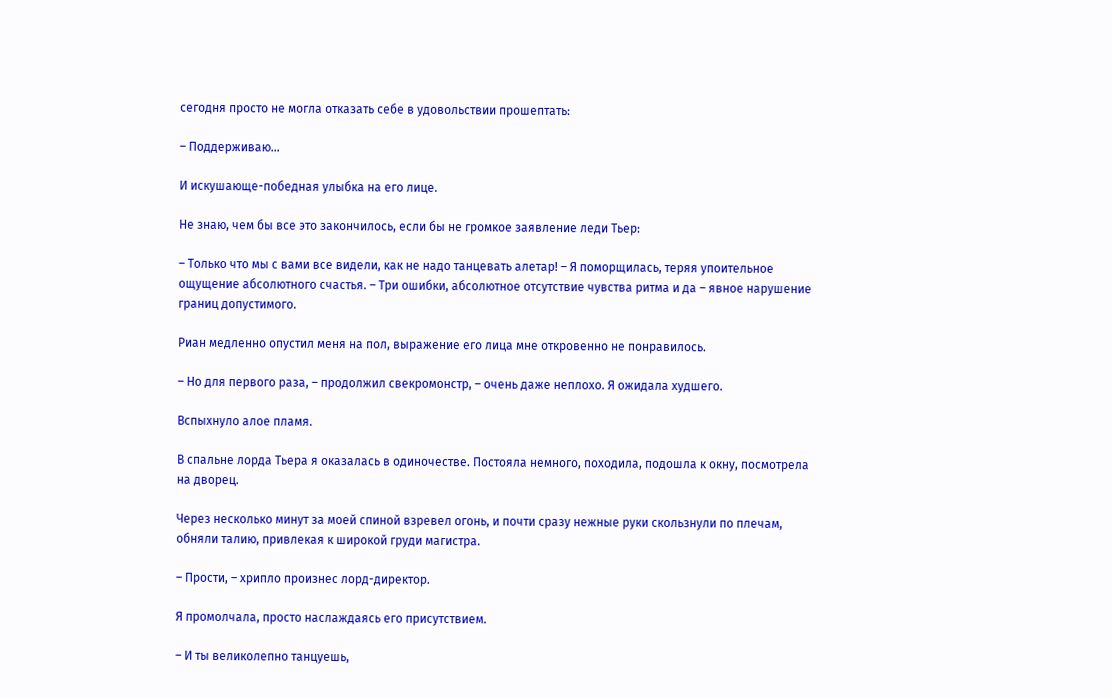сегодня просто не могла отказать себе в удовольствии прошептать:

– Поддерживаю…

И искушающе-победная улыбка на его лице.

Не знаю, чем бы все это закончилось, если бы не громкое заявление леди Тьер:

– Только что мы с вами все видели, как не надо танцевать алетар! – Я поморщилась, теряя упоительное ощущение абсолютного счастья. – Три ошибки, абсолютное отсутствие чувства ритма и да – явное нарушение границ допустимого.

Риан медленно опустил меня на пол, выражение его лица мне откровенно не понравилось.

– Но для первого раза, – продолжил свекромонстр, – очень даже неплохо. Я ожидала худшего.

Вспыхнуло алое пламя.

В спальне лорда Тьера я оказалась в одиночестве. Постояла немного, походила, подошла к окну, посмотрела на дворец.

Через несколько минут за моей спиной взревел огонь, и почти сразу нежные руки скользнули по плечам, обняли талию, привлекая к широкой груди магистра.

– Прости, – хрипло произнес лорд-директор.

Я промолчала, просто наслаждаясь его присутствием.

– И ты великолепно танцуешь,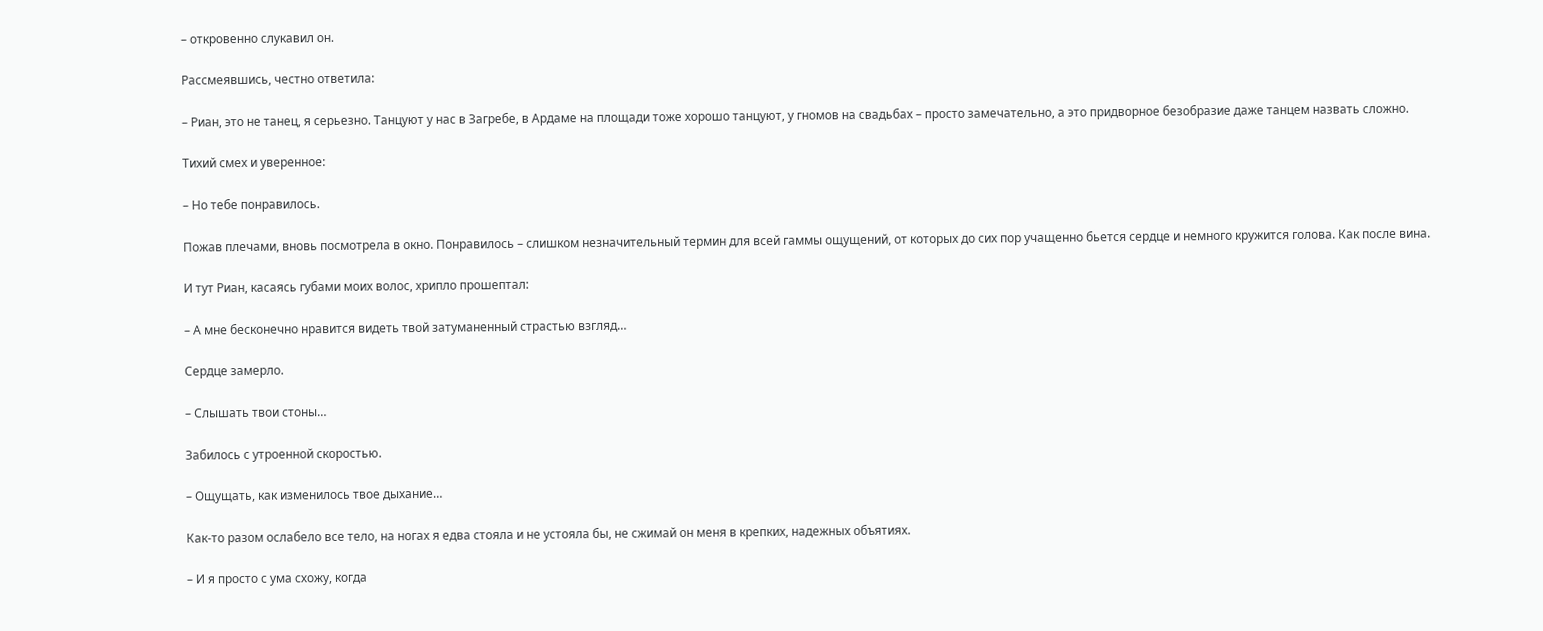– откровенно слукавил он.

Рассмеявшись, честно ответила:

– Риан, это не танец, я серьезно. Танцуют у нас в Загребе, в Ардаме на площади тоже хорошо танцуют, у гномов на свадьбах – просто замечательно, а это придворное безобразие даже танцем назвать сложно.

Тихий смех и уверенное:

– Но тебе понравилось.

Пожав плечами, вновь посмотрела в окно. Понравилось – слишком незначительный термин для всей гаммы ощущений, от которых до сих пор учащенно бьется сердце и немного кружится голова. Как после вина.

И тут Риан, касаясь губами моих волос, хрипло прошептал:

– А мне бесконечно нравится видеть твой затуманенный страстью взгляд…

Сердце замерло.

– Слышать твои стоны…

Забилось с утроенной скоростью.

– Ощущать, как изменилось твое дыхание…

Как-то разом ослабело все тело, на ногах я едва стояла и не устояла бы, не сжимай он меня в крепких, надежных объятиях.

– И я просто с ума схожу, когда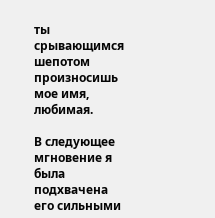ты срывающимся шепотом произносишь мое имя, любимая.

В следующее мгновение я была подхвачена его сильными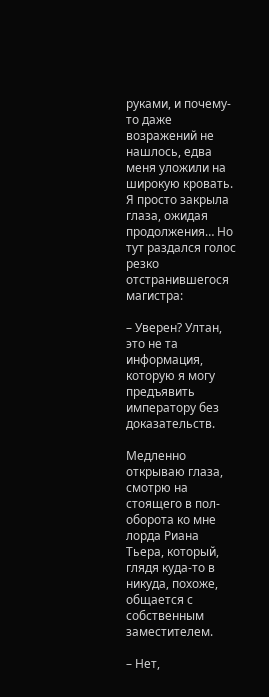руками, и почему-то даже возражений не нашлось, едва меня уложили на широкую кровать. Я просто закрыла глаза, ожидая продолжения… Но тут раздался голос резко отстранившегося магистра:

– Уверен? Ултан, это не та информация, которую я могу предъявить императору без доказательств.

Медленно открываю глаза, смотрю на стоящего в пол-оборота ко мне лорда Риана Тьера, который, глядя куда-то в никуда, похоже, общается с собственным заместителем.

– Нет,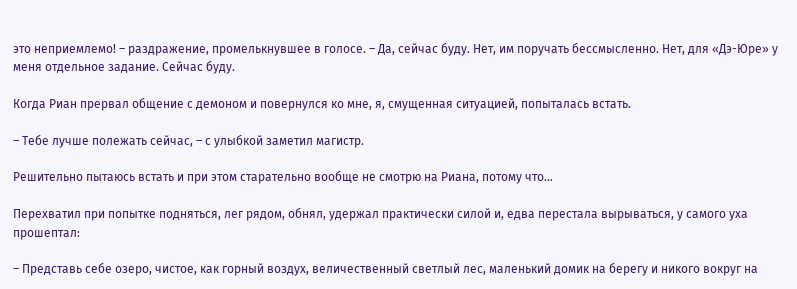это неприемлемо! – раздражение, промелькнувшее в голосе. – Да, сейчас буду. Нет, им поручать бессмысленно. Нет, для «Дэ-Юре» у меня отдельное задание. Сейчас буду.

Когда Риан прервал общение с демоном и повернулся ко мне, я, смущенная ситуацией, попыталась встать.

– Тебе лучше полежать сейчас, – с улыбкой заметил магистр.

Решительно пытаюсь встать и при этом старательно вообще не смотрю на Риана, потому что…

Перехватил при попытке подняться, лег рядом, обнял, удержал практически силой и, едва перестала вырываться, у самого уха прошептал:

– Представь себе озеро, чистое, как горный воздух, величественный светлый лес, маленький домик на берегу и никого вокруг на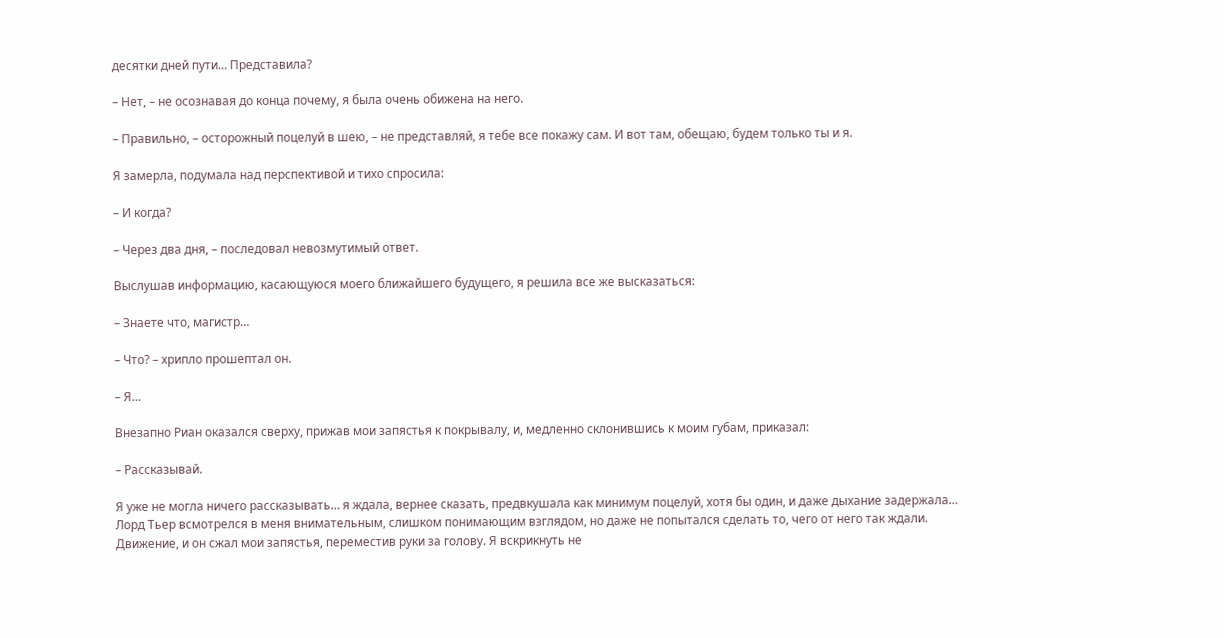десятки дней пути… Представила?

– Нет, – не осознавая до конца почему, я была очень обижена на него.

– Правильно, – осторожный поцелуй в шею, – не представляй, я тебе все покажу сам. И вот там, обещаю, будем только ты и я.

Я замерла, подумала над перспективой и тихо спросила:

– И когда?

– Через два дня, – последовал невозмутимый ответ.

Выслушав информацию, касающуюся моего ближайшего будущего, я решила все же высказаться:

– Знаете что, магистр…

– Что? – хрипло прошептал он.

– Я…

Внезапно Риан оказался сверху, прижав мои запястья к покрывалу, и, медленно склонившись к моим губам, приказал:

– Рассказывай.

Я уже не могла ничего рассказывать… я ждала, вернее сказать, предвкушала как минимум поцелуй, хотя бы один, и даже дыхание задержала… Лорд Тьер всмотрелся в меня внимательным, слишком понимающим взглядом, но даже не попытался сделать то, чего от него так ждали. Движение, и он сжал мои запястья, переместив руки за голову. Я вскрикнуть не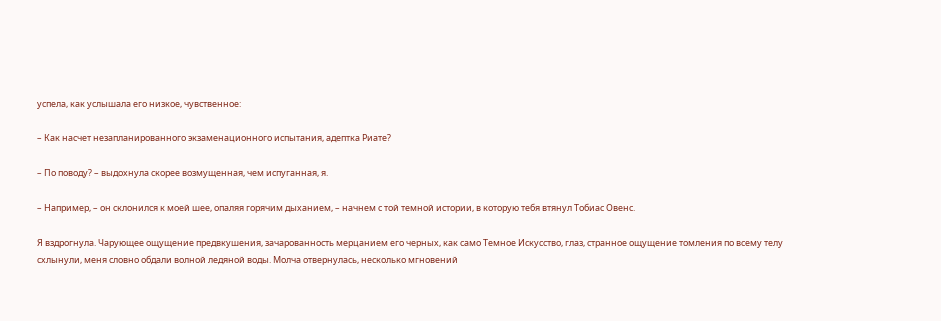успела, как услышала его низкое, чувственное:

– Как насчет незапланированного экзаменационного испытания, адептка Риате?

– По поводу? – выдохнула скорее возмущенная, чем испуганная, я.

– Например, – он склонился к моей шее, опаляя горячим дыханием, – начнем с той темной истории, в которую тебя втянул Тобиас Овенс.

Я вздрогнула. Чарующее ощущение предвкушения, зачарованность мерцанием его черных, как само Темное Искусство, глаз, странное ощущение томления по всему телу схлынули, меня словно обдали волной ледяной воды. Молча отвернулась, несколько мгновений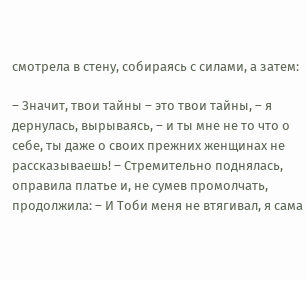смотрела в стену, собираясь с силами, а затем:

– Значит, твои тайны – это твои тайны, – я дернулась, вырываясь, – и ты мне не то что о себе, ты даже о своих прежних женщинах не рассказываешь! – Стремительно поднялась, оправила платье и, не сумев промолчать, продолжила: – И Тоби меня не втягивал, я сама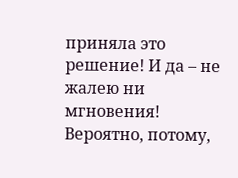приняла это решение! И да – не жалею ни мгновения! Вероятно, потому,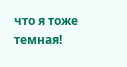что я тоже темная!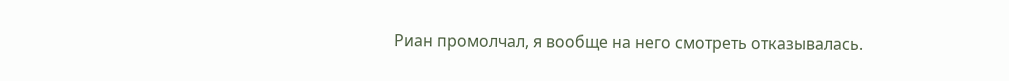Риан промолчал, я вообще на него смотреть отказывалась.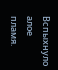Вспыхнуло алое пламя.